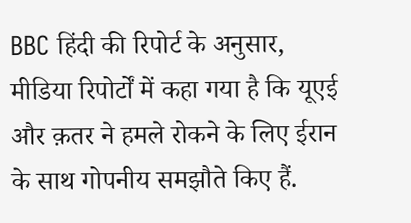BBC हिंदी की रिपोर्ट के अनुसार, मीडिया रिपोर्टों में कहा गया है कि यूएई और क़तर ने हमले रोकने के लिए ईरान के साथ गोपनीय समझौते किए हैं.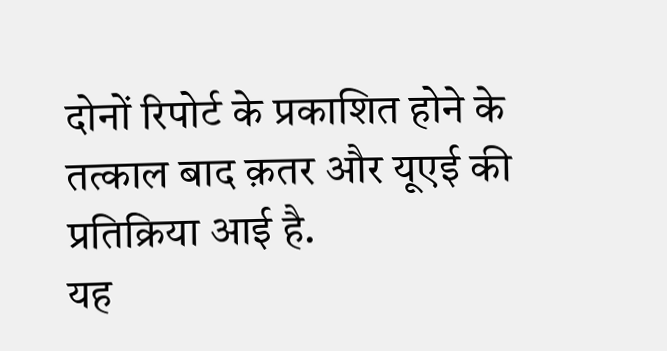दोनों रिपोर्ट के प्रकाशित होने के तत्काल बाद क़तर और यूएई की प्रतिक्रिया आई है.
यह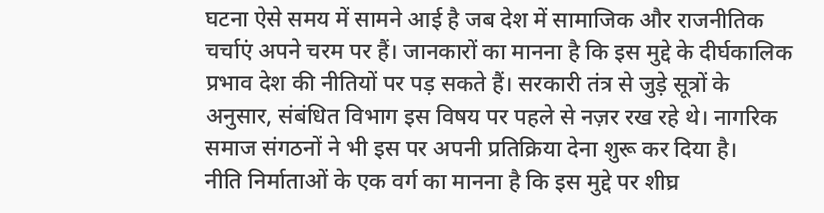घटना ऐसे समय में सामने आई है जब देश में सामाजिक और राजनीतिक चर्चाएं अपने चरम पर हैं। जानकारों का मानना है कि इस मुद्दे के दीर्घकालिक प्रभाव देश की नीतियों पर पड़ सकते हैं। सरकारी तंत्र से जुड़े सूत्रों के अनुसार, संबंधित विभाग इस विषय पर पहले से नज़र रख रहे थे। नागरिक समाज संगठनों ने भी इस पर अपनी प्रतिक्रिया देना शुरू कर दिया है।
नीति निर्माताओं के एक वर्ग का मानना है कि इस मुद्दे पर शीघ्र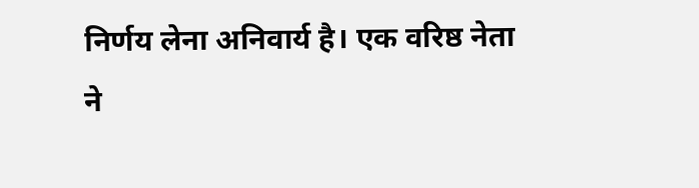निर्णय लेना अनिवार्य है। एक वरिष्ठ नेता ने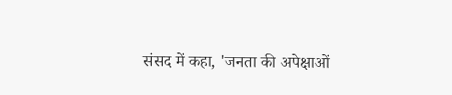संसद में कहा, 'जनता की अपेक्षाओं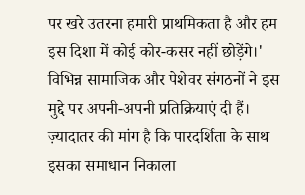पर खरे उतरना हमारी प्राथमिकता है और हम इस दिशा में कोई कोर-कसर नहीं छोड़ेंगे।'
विभिन्न सामाजिक और पेशेवर संगठनों ने इस मुद्दे पर अपनी-अपनी प्रतिक्रियाएं दी हैं। ज़्यादातर की मांग है कि पारदर्शिता के साथ इसका समाधान निकाला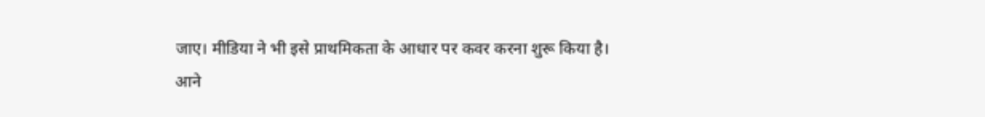जाए। मीडिया ने भी इसे प्राथमिकता के आधार पर कवर करना शुरू किया है।
आने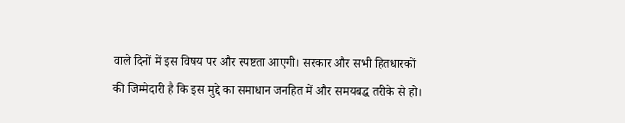वाले दिनों में इस विषय पर और स्पष्टता आएगी। सरकार और सभी हितधारकों की जिम्मेदारी है कि इस मुद्दे का समाधान जनहित में और समयबद्ध तरीके से हो।